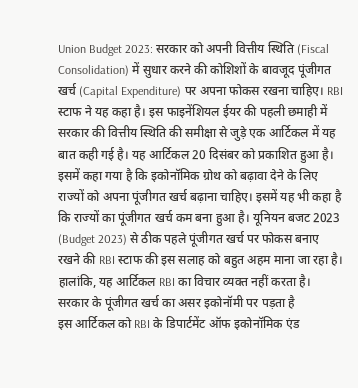Union Budget 2023: सरकार को अपनी वित्तीय स्थिति (Fiscal Consolidation) में सुधार करने की कोशिशों के बावजूद पूंजीगत खर्च (Capital Expenditure) पर अपना फोकस रखना चाहिए। RBI स्टाफ ने यह कहा है। इस फाइनेंशियल ईयर की पहली छमाही में सरकार की वित्तीय स्थिति की समीक्षा से जुड़े एक आर्टिकल में यह बात कही गई है। यह आर्टिकल 20 दिसंबर को प्रकाशित हुआ है। इसमें कहा गया है कि इकोनॉमिक ग्रोथ को बढ़ावा देने के लिए राज्यों को अपना पूंजीगत खर्च बढ़ाना चाहिए। इसमें यह भी कहा है कि राज्यों का पूंजीगत खर्च कम बना हुआ है। यूनियन बजट 2023 (Budget 2023) से ठीक पहले पूंजीगत खर्च पर फोकस बनाए रखने की RBI स्टाफ की इस सलाह को बहुत अहम माना जा रहा है। हालांकि, यह आर्टिकल RBI का विचार व्यक्त नहीं करता है।
सरकार के पूंजीगत खर्च का असर इकोनॉमी पर पड़ता है
इस आर्टिकल को RBI के डिपार्टमेंट ऑफ इकोनॉमिक एंड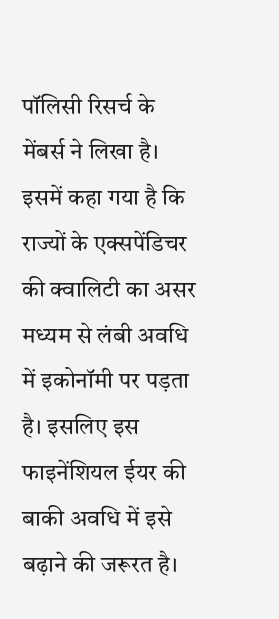पॉलिसी रिसर्च के मेंबर्स ने लिखा है। इसमें कहा गया है कि राज्यों के एक्सपेंडिचर की क्वालिटी का असर मध्यम से लंबी अवधि में इकोनॉमी पर पड़ता है। इसलिए इस फाइनेंशियल ईयर की बाकी अवधि में इसे बढ़ाने की जरूरत है।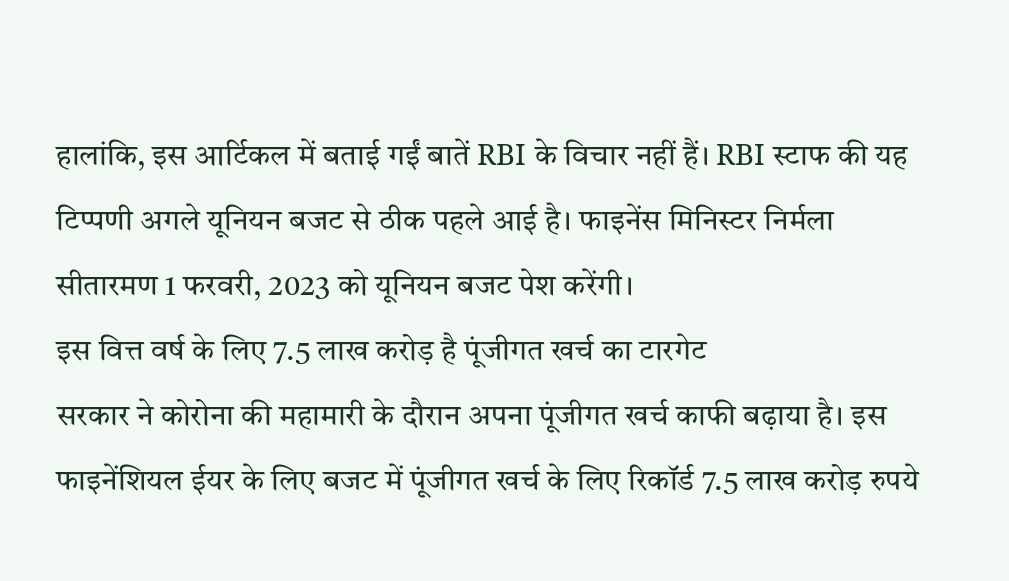हालांकि, इस आर्टिकल में बताई गईं बातें RBI के विचार नहीं हैं। RBI स्टाफ की यह टिप्पणी अगले यूनियन बजट से ठीक पहले आई है। फाइनेंस मिनिस्टर निर्मला सीतारमण 1 फरवरी, 2023 को यूनियन बजट पेश करेंगी।
इस वित्त वर्ष के लिए 7.5 लाख करोड़ है पूंजीगत खर्च का टारगेट
सरकार ने कोरोना की महामारी के दौरान अपना पूंजीगत खर्च काफी बढ़ाया है। इस फाइनेंशियल ईयर के लिए बजट में पूंजीगत खर्च के लिए रिकॉर्ड 7.5 लाख करोड़ रुपये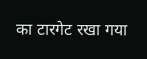का टारगेट रखा गया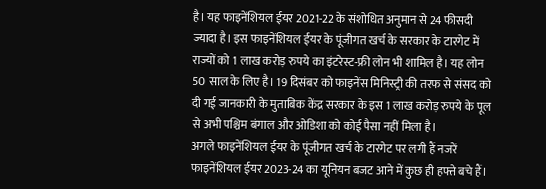है। यह फाइनेंशियल ईयर 2021-22 के संशोधित अनुमान से 24 फीसदी ज्यादा है। इस फाइनेंशियल ईयर के पूंजीगत खर्च के सरकार के टारगेट में राज्यों को 1 लाख करोड़ रुपये का इंटरेस्ट-फ्री लोन भी शामिल है। यह लोन 50 साल के लिए है। 19 दिसंबर को फाइनेंस मिनिस्ट्री की तरफ से संसद को दी गई जानकारी के मुताबिक केंद्र सरकार के इस 1 लाख करोड़ रुपये के पूल से अभी पश्चिम बंगाल और ओडिशा को कोई पैसा नहीं मिला है।
अगले फाइनेंशियल ईयर के पूंजीगत खर्च के टारगेट पर लगी हैं नजरें
फाइनेंशियल ईयर 2023-24 का यूनियन बजट आने में कुछ ही हफ्ते बचे हैं।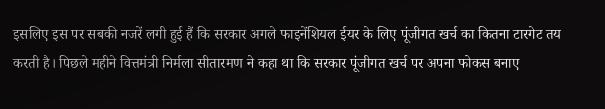इसलिए इस पर सबकी नजरें लगी हुई हैं कि सरकार अगले फाइनेंशियल ईयर के लिए पूंजीगत खर्च का कितना टारगेट तय करती है। पिछले महीने वित्तमंत्री निर्मला सीतारमण ने कहा था कि सरकार पूंजीगत खर्च पर अपना फोकस बनाए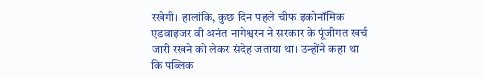रखेगी। हालांकि, कुछ दिन पहले चीफ इकोनॉमिक एडवाइजर वी अनंत नागेश्वरन ने सरकार के पूंजीगत खर्च जारी रखने को लेकर संदेह जताया था। उन्होंने कहा था कि पब्लिक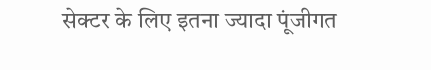सेक्टर के लिए इतना ज्यादा पूंजीगत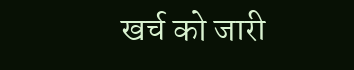खर्च को जारी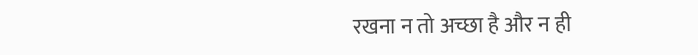रखना न तो अच्छा है और न ही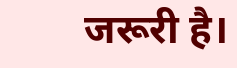जरूरी है।